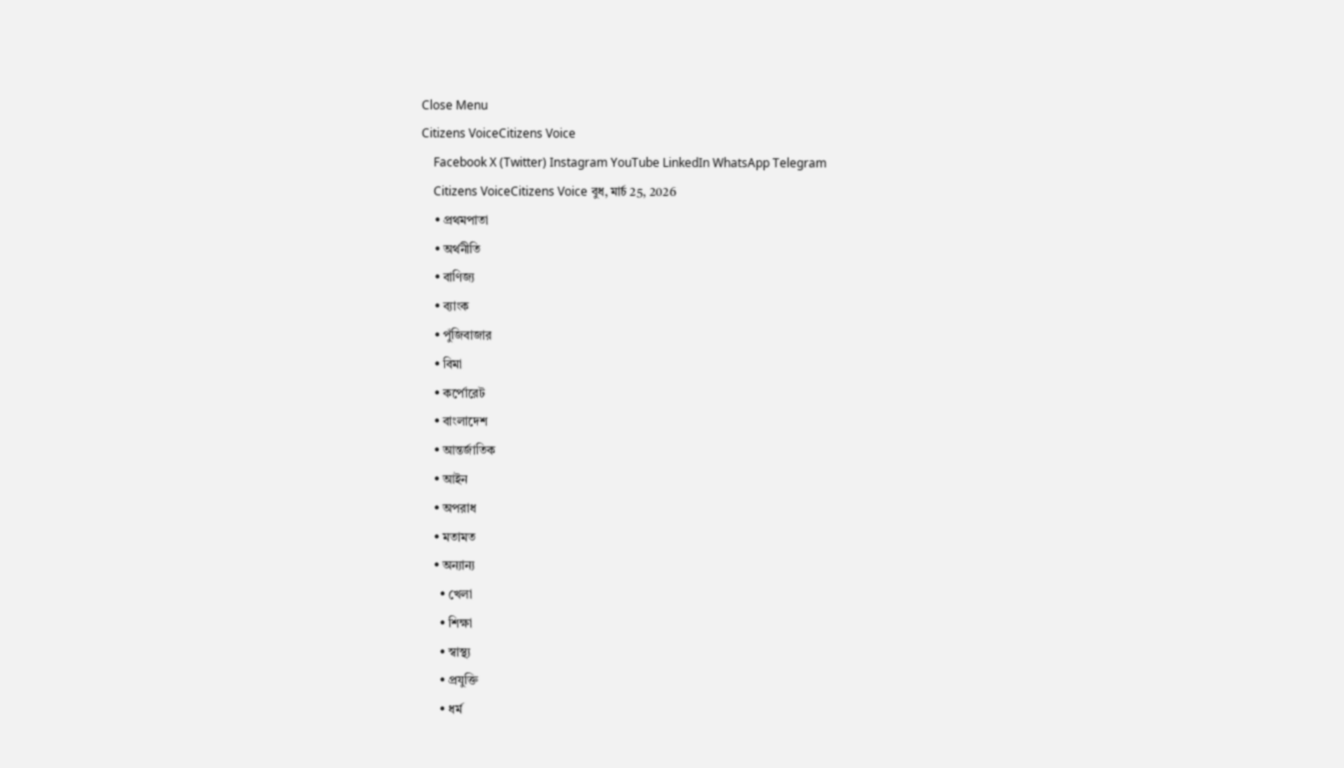Close Menu
Citizens VoiceCitizens Voice
    Facebook X (Twitter) Instagram YouTube LinkedIn WhatsApp Telegram
    Citizens VoiceCitizens Voice বুধ, মার্চ 25, 2026
    • প্রথমপাতা
    • অর্থনীতি
    • বাণিজ্য
    • ব্যাংক
    • পুঁজিবাজার
    • বিমা
    • কর্পোরেট
    • বাংলাদেশ
    • আন্তর্জাতিক
    • আইন
    • অপরাধ
    • মতামত
    • অন্যান্য
      • খেলা
      • শিক্ষা
      • স্বাস্থ্য
      • প্রযুক্তি
      • ধর্ম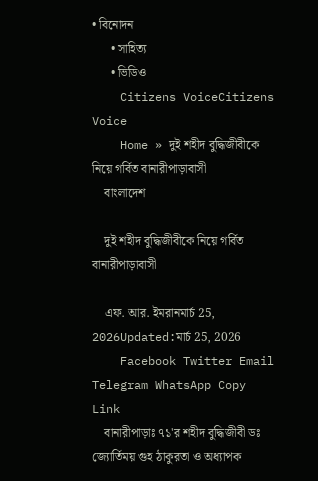• বিনোদন
      • সাহিত্য
      • ভিডিও
    Citizens VoiceCitizens Voice
    Home » দুই শহীদ বুদ্ধিজীবীকে নিয়ে গর্বিত বানারীপাড়াবাসী
    বাংলাদেশ

    দুই শহীদ বুদ্ধিজীবীকে নিয়ে গর্বিত বানারীপাড়াবাসী

    এফ. আর. ইমরানমার্চ 25, 2026Updated:মার্চ 25, 2026
    Facebook Twitter Email Telegram WhatsApp Copy Link
    বানারীপাড়াঃ ৭১'র শহীদ বুদ্ধিজীবী ডঃ জ্যোর্তিময় গুহ ঠাকুরতা ও অধ্যাপক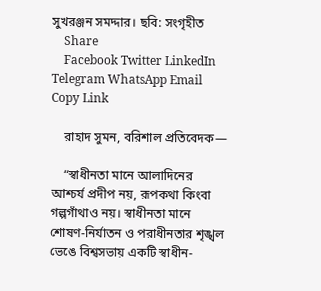সুখরঞ্জন সমদ্দার। ছবি: সংগৃহীত
    Share
    Facebook Twitter LinkedIn Telegram WhatsApp Email Copy Link

    রাহাদ সুমন, বরিশাল প্রতিবেদক—

    “স্বাধীনতা মানে আলাদিনের আশ্চর্য প্রদীপ নয়, রূপকথা কিংবা গল্পগাঁথাও নয়। স্বাধীনতা মানে শোষণ-নির্যাতন ও পরাধীনতার শৃঙ্খল ভেঙে বিশ্বসভায় একটি স্বাধীন-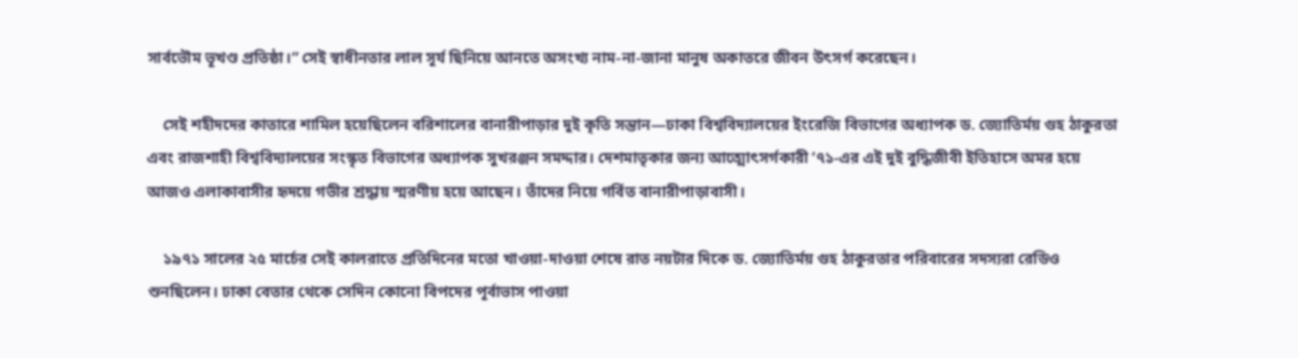সার্বভৌম ভূখণ্ড প্রতিষ্ঠা।” সেই স্বাধীনতার লাল সূর্য ছিনিয়ে আনতে অসংখ্য নাম-না-জানা মানুষ অকাতরে জীবন উৎসর্গ করেছেন।

    সেই শহীদদের কাতারে শামিল হয়েছিলেন বরিশালের বানারীপাড়ার দুই কৃতি সন্তান—ঢাকা বিশ্ববিদ্যালয়ের ইংরেজি বিভাগের অধ্যাপক ড. জ্যোতির্ময় গুহ ঠাকুরতা এবং রাজশাহী বিশ্ববিদ্যালয়ের সংস্কৃত বিভাগের অধ্যাপক সুখরঞ্জন সমদ্দার। দেশমাতৃকার জন্য আত্মোৎসর্গকারী ’৭১-এর এই দুই বুদ্ধিজীবী ইতিহাসে অমর হয়ে আজও এলাকাবাসীর হৃদয়ে গভীর শ্রদ্ধায় স্মরণীয় হয়ে আছেন। তাঁদের নিয়ে গর্বিত বানারীপাড়াবাসী।

    ১৯৭১ সালের ২৫ মার্চের সেই কালরাতে প্রতিদিনের মতো খাওয়া-দাওয়া শেষে রাত নয়টার দিকে ড. জ্যোতির্ময় গুহ ঠাকুরতার পরিবারের সদস্যরা রেডিও শুনছিলেন। ঢাকা বেতার থেকে সেদিন কোনো বিপদের পূর্বাভাস পাওয়া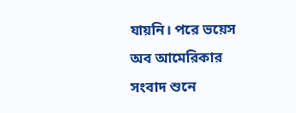যায়নি। পরে ভয়েস অব আমেরিকার সংবাদ শুনে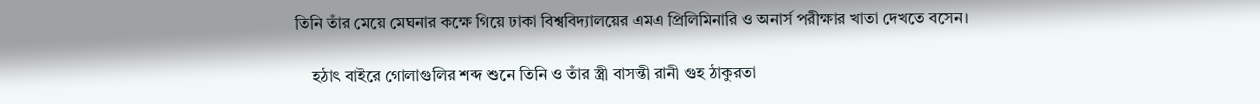তিনি তাঁর মেয়ে মেঘনার কক্ষে গিয়ে ঢাকা বিশ্ববিদ্যালয়ের এমএ প্রিলিমিনারি ও অনার্স পরীক্ষার খাতা দেখতে বসেন।

    হঠাৎ বাইরে গোলাগুলির শব্দ শুনে তিনি ও তাঁর স্ত্রী বাসন্তী রানী গুহ ঠাকুরতা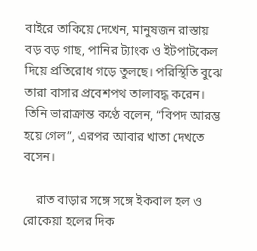বাইরে তাকিয়ে দেখেন, মানুষজন রাস্তায় বড় বড় গাছ, পানির ট্যাংক ও ইটপাটকেল দিয়ে প্রতিরোধ গড়ে তুলছে। পরিস্থিতি বুঝে তারা বাসার প্রবেশপথ তালাবদ্ধ করেন। তিনি ভারাক্রান্ত কণ্ঠে বলেন, “বিপদ আরম্ভ হয়ে গেল”, এরপর আবার খাতা দেখতে বসেন।

    রাত বাড়ার সঙ্গে সঙ্গে ইকবাল হল ও রোকেয়া হলের দিক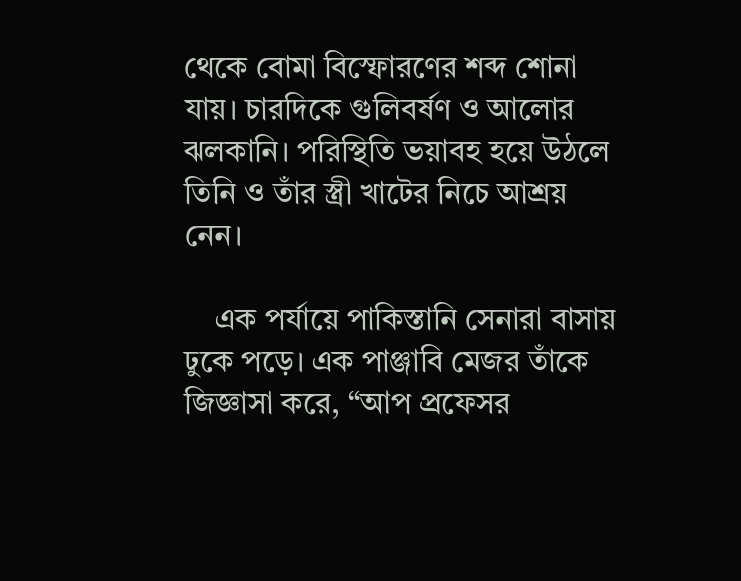থেকে বোমা বিস্ফোরণের শব্দ শোনা যায়। চারদিকে গুলিবর্ষণ ও আলোর ঝলকানি। পরিস্থিতি ভয়াবহ হয়ে উঠলে তিনি ও তাঁর স্ত্রী খাটের নিচে আশ্রয় নেন।

    এক পর্যায়ে পাকিস্তানি সেনারা বাসায় ঢুকে পড়ে। এক পাঞ্জাবি মেজর তাঁকে জিজ্ঞাসা করে, “আপ প্রফেসর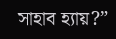সাহাব হ্যায়?”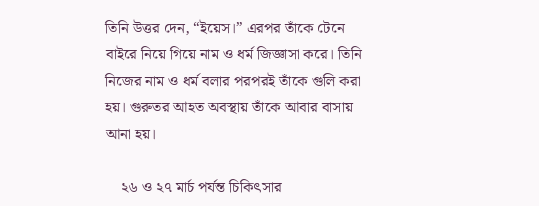তিনি উত্তর দেন, “ইয়েস।” এরপর তাঁকে টেনে বাইরে নিয়ে গিয়ে নাম ও ধর্ম জিজ্ঞাসা করে। তিনি নিজের নাম ও ধর্ম বলার পরপরই তাঁকে গুলি করা হয়। গুরুতর আহত অবস্থায় তাঁকে আবার বাসায় আনা হয়।

    ২৬ ও ২৭ মার্চ পর্যন্ত চিকিৎসার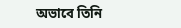অভাবে তিনি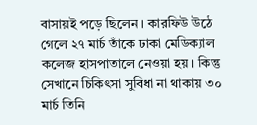বাসায়ই পড়ে ছিলেন। কারফিউ উঠে গেলে ২৭ মার্চ তাঁকে ঢাকা মেডিক্যাল কলেজ হাসপাতালে নেওয়া হয়। কিন্তু সেখানে চিকিৎসা সুবিধা না থাকায় ৩০ মার্চ তিনি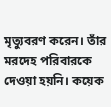মৃত্যুবরণ করেন। তাঁর মরদেহ পরিবারকে দেওয়া হয়নি। কয়েক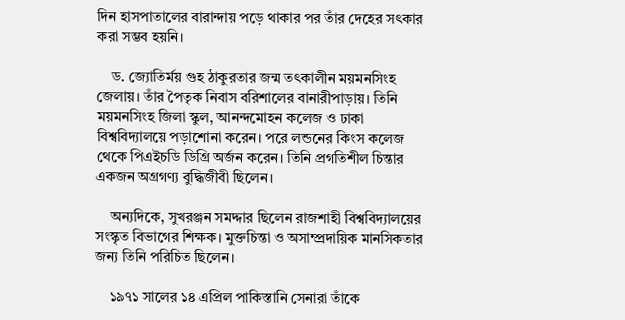দিন হাসপাতালের বারান্দায় পড়ে থাকার পর তাঁর দেহের সৎকার করা সম্ভব হয়নি।

    ড. জ্যোতির্ময় গুহ ঠাকুরতার জন্ম তৎকালীন ময়মনসিংহ জেলায়। তাঁর পৈতৃক নিবাস বরিশালের বানারীপাড়ায়। তিনি ময়মনসিংহ জিলা স্কুল, আনন্দমোহন কলেজ ও ঢাকা বিশ্ববিদ্যালয়ে পড়াশোনা করেন। পরে লন্ডনের কিংস কলেজ থেকে পিএইচডি ডিগ্রি অর্জন করেন। তিনি প্রগতিশীল চিন্তার একজন অগ্রগণ্য বুদ্ধিজীবী ছিলেন।

    অন্যদিকে, সুখরঞ্জন সমদ্দার ছিলেন রাজশাহী বিশ্ববিদ্যালয়ের সংস্কৃত বিভাগের শিক্ষক। মুক্তচিন্তা ও অসাম্প্রদায়িক মানসিকতার জন্য তিনি পরিচিত ছিলেন।

    ১৯৭১ সালের ১৪ এপ্রিল পাকিস্তানি সেনারা তাঁকে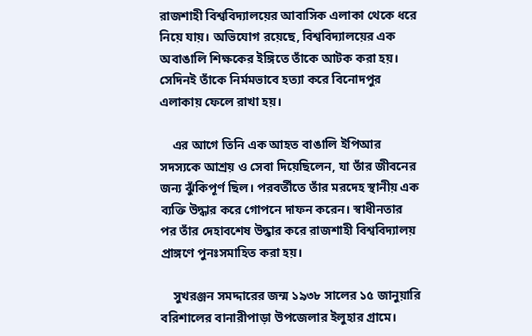রাজশাহী বিশ্ববিদ্যালয়ের আবাসিক এলাকা থেকে ধরে নিয়ে যায়। অভিযোগ রয়েছে, বিশ্ববিদ্যালয়ের এক অবাঙালি শিক্ষকের ইঙ্গিতে তাঁকে আটক করা হয়। সেদিনই তাঁকে নির্মমভাবে হত্যা করে বিনোদপুর এলাকায় ফেলে রাখা হয়।

    এর আগে তিনি এক আহত বাঙালি ইপিআর সদস্যকে আশ্রয় ও সেবা দিয়েছিলেন, যা তাঁর জীবনের জন্য ঝুঁকিপূর্ণ ছিল। পরবর্তীতে তাঁর মরদেহ স্থানীয় এক ব্যক্তি উদ্ধার করে গোপনে দাফন করেন। স্বাধীনতার পর তাঁর দেহাবশেষ উদ্ধার করে রাজশাহী বিশ্ববিদ্যালয় প্রাঙ্গণে পুনঃসমাহিত করা হয়।

    সুখরঞ্জন সমদ্দারের জন্ম ১৯৩৮ সালের ১৫ জানুয়ারি বরিশালের বানারীপাড়া উপজেলার ইলুহার গ্রামে।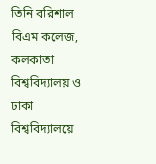তিনি বরিশাল বিএম কলেজ, কলকাতা বিশ্ববিদ্যালয় ও ঢাকা বিশ্ববিদ্যালয়ে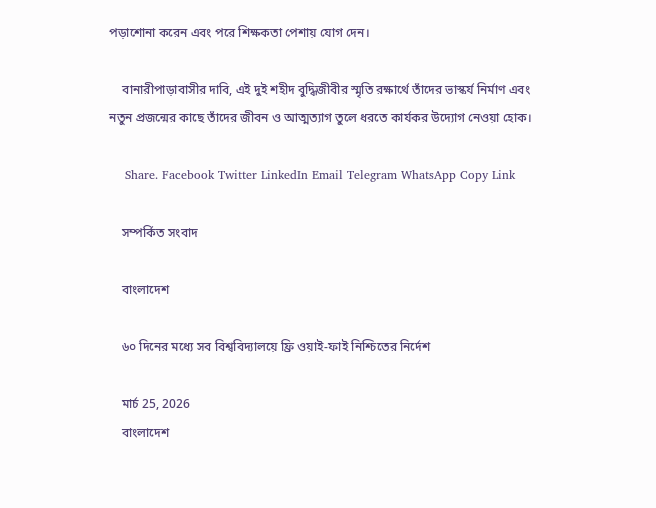পড়াশোনা করেন এবং পরে শিক্ষকতা পেশায় যোগ দেন।

    বানারীপাড়াবাসীর দাবি, এই দুই শহীদ বুদ্ধিজীবীর স্মৃতি রক্ষার্থে তাঁদের ভাস্কর্য নির্মাণ এবং নতুন প্রজন্মের কাছে তাঁদের জীবন ও আত্মত্যাগ তুলে ধরতে কার্যকর উদ্যোগ নেওয়া হোক।

    Share. Facebook Twitter LinkedIn Email Telegram WhatsApp Copy Link

    সম্পর্কিত সংবাদ

    বাংলাদেশ

    ৬০ দিনের মধ্যে সব বিশ্ববিদ্যালয়ে ফ্রি ওয়াই-ফাই নিশ্চিতের নির্দেশ

    মার্চ 25, 2026
    বাংলাদেশ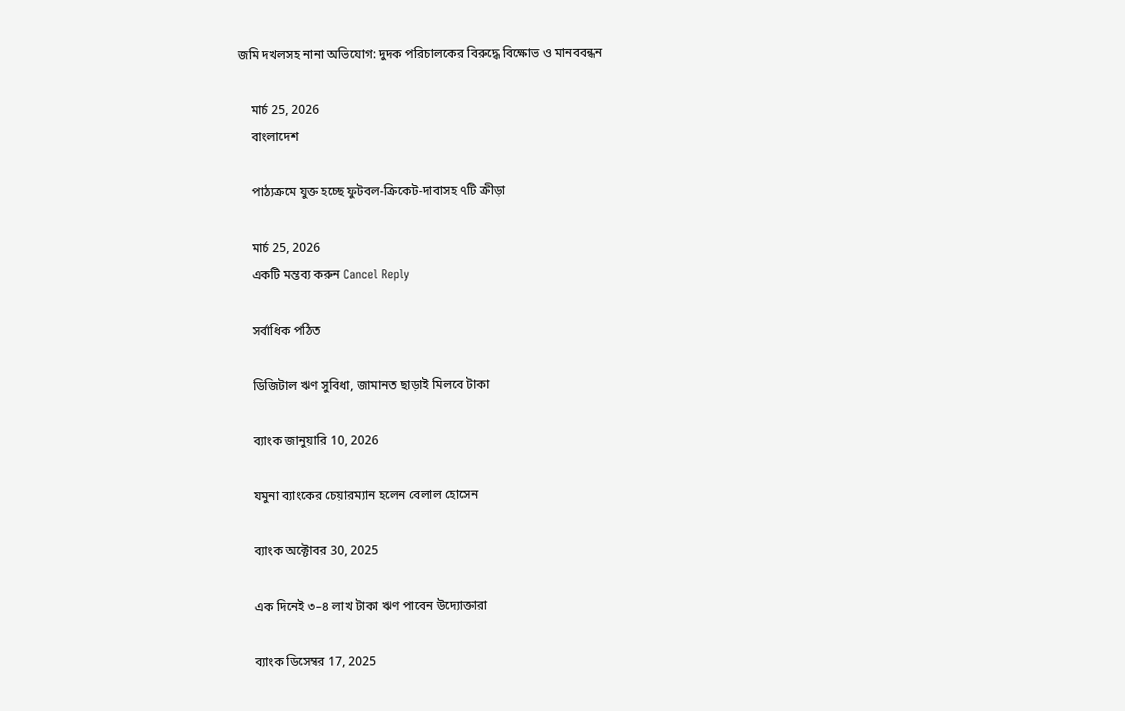জমি দখলসহ নানা অভিযোগ: দুদক পরিচালকের বিরুদ্ধে বিক্ষোভ ও মানববন্ধন

    মার্চ 25, 2026
    বাংলাদেশ

    পাঠ্যক্রমে যুক্ত হচ্ছে ফুটবল-ক্রিকেট-দাবাসহ ৭টি ক্রীড়া

    মার্চ 25, 2026
    একটি মন্তব্য করুন Cancel Reply

    সর্বাধিক পঠিত

    ডিজিটাল ঋণ সুবিধা, জামানত ছাড়াই মিলবে টাকা

    ব্যাংক জানুয়ারি 10, 2026

    যমুনা ব্যাংকের চেয়ারম্যান হলেন বেলাল হোসেন

    ব্যাংক অক্টোবর 30, 2025

    এক দিনেই ৩–৪ লাখ টাকা ঋণ পাবেন উদ্যোক্তারা

    ব্যাংক ডিসেম্বর 17, 2025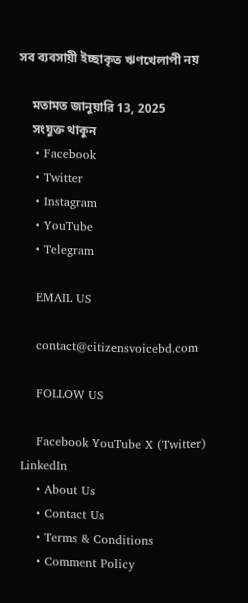সব ব্যবসায়ী ইচ্ছাকৃত ঋণখেলাপী নয়

    মতামত জানুয়ারি 13, 2025
    সংযুক্ত থাকুন
    • Facebook
    • Twitter
    • Instagram
    • YouTube
    • Telegram

    EMAIL US

    contact@citizensvoicebd.com

    FOLLOW US

    Facebook YouTube X (Twitter) LinkedIn
    • About Us
    • Contact Us
    • Terms & Conditions
    • Comment Policy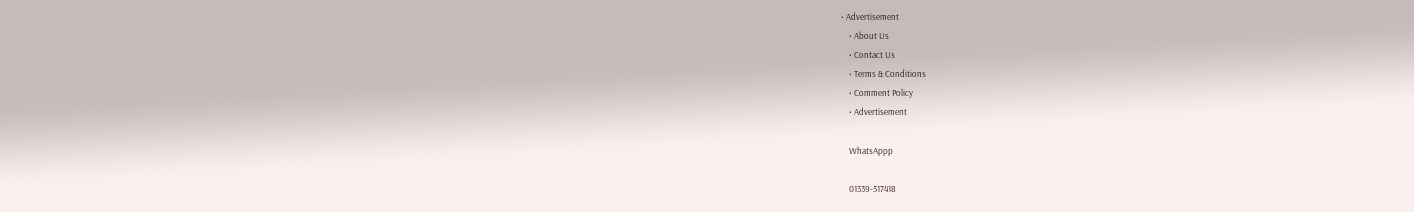• Advertisement
    • About Us
    • Contact Us
    • Terms & Conditions
    • Comment Policy
    • Advertisement

    WhatsAppp

    01339-517418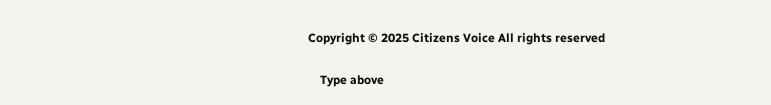Copyright © 2025 Citizens Voice All rights reserved

    Type above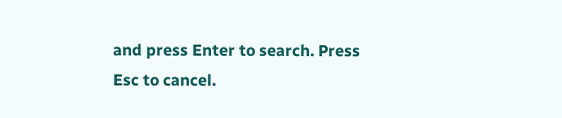and press Enter to search. Press Esc to cancel.